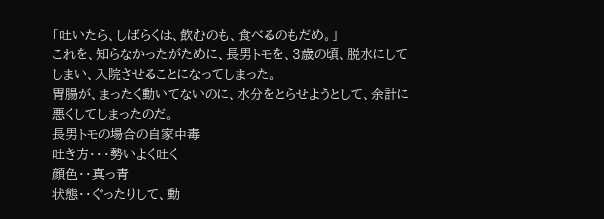「吐いたら、しばらくは、飲むのも、食べるのもだめ。」
これを、知らなかったがために、長男トモを、3歳の頃、脱水にしてしまい、入院させることになってしまった。
胃腸が、まったく動いてないのに、水分をとらせようとして、余計に悪くしてしまったのだ。
長男トモの場合の自家中毒
吐き方・・・勢いよく吐く
顔色・・真っ青
状態・・ぐったりして、動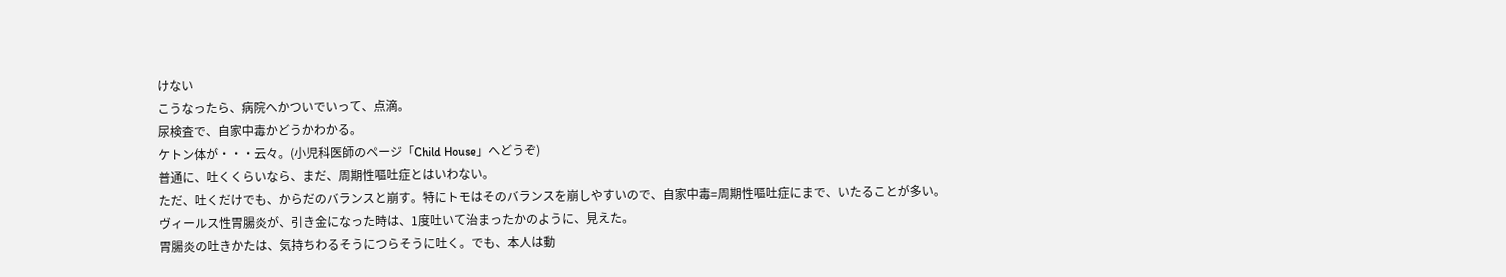けない
こうなったら、病院へかついでいって、点滴。
尿検査で、自家中毒かどうかわかる。
ケトン体が・・・云々。(小児科医師のページ「Child House」へどうぞ)
普通に、吐くくらいなら、まだ、周期性嘔吐症とはいわない。
ただ、吐くだけでも、からだのバランスと崩す。特にトモはそのバランスを崩しやすいので、自家中毒=周期性嘔吐症にまで、いたることが多い。
ヴィールス性胃腸炎が、引き金になった時は、1度吐いて治まったかのように、見えた。
胃腸炎の吐きかたは、気持ちわるそうにつらそうに吐く。でも、本人は動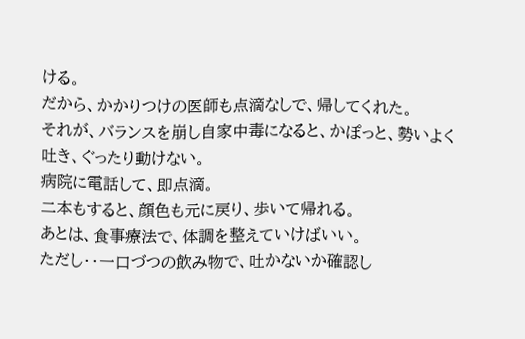ける。
だから、かかりつけの医師も点滴なしで、帰してくれた。
それが、バランスを崩し自家中毒になると、かぽっと、勢いよく吐き、ぐったり動けない。
病院に電話して、即点滴。
二本もすると、顔色も元に戻り、歩いて帰れる。
あとは、食事療法で、体調を整えていけばいい。
ただし・・一口づつの飲み物で、吐かないか確認し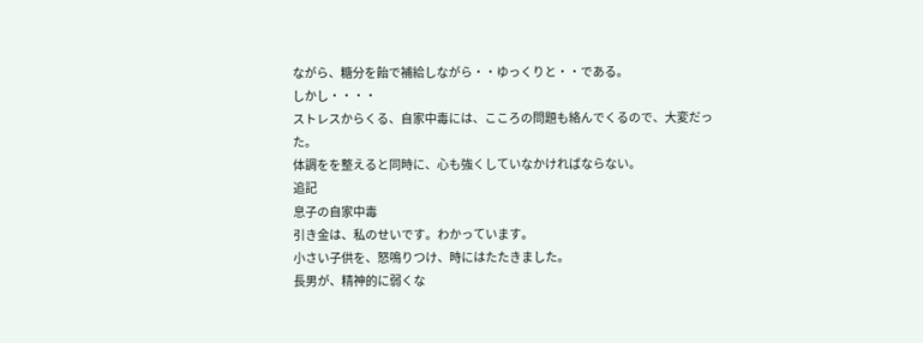ながら、糖分を飴で補給しながら・・ゆっくりと・・である。
しかし・・・・
ストレスからくる、自家中毒には、こころの問題も絡んでくるので、大変だった。
体調をを整えると同時に、心も強くしていなかければならない。
追記
息子の自家中毒
引き金は、私のせいです。わかっています。
小さい子供を、怒鳴りつけ、時にはたたきました。
長男が、精神的に弱くな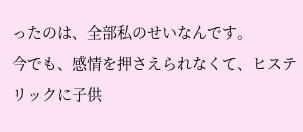ったのは、全部私のせいなんです。
今でも、感情を押さえられなくて、ヒステリックに子供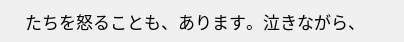たちを怒ることも、あります。泣きながら、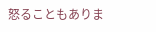怒ることもありま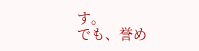す。
でも、誉め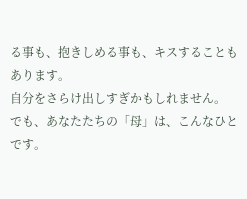る事も、抱きしめる事も、キスすることもあります。
自分をさらけ出しすぎかもしれません。
でも、あなたたちの「母」は、こんなひとです。